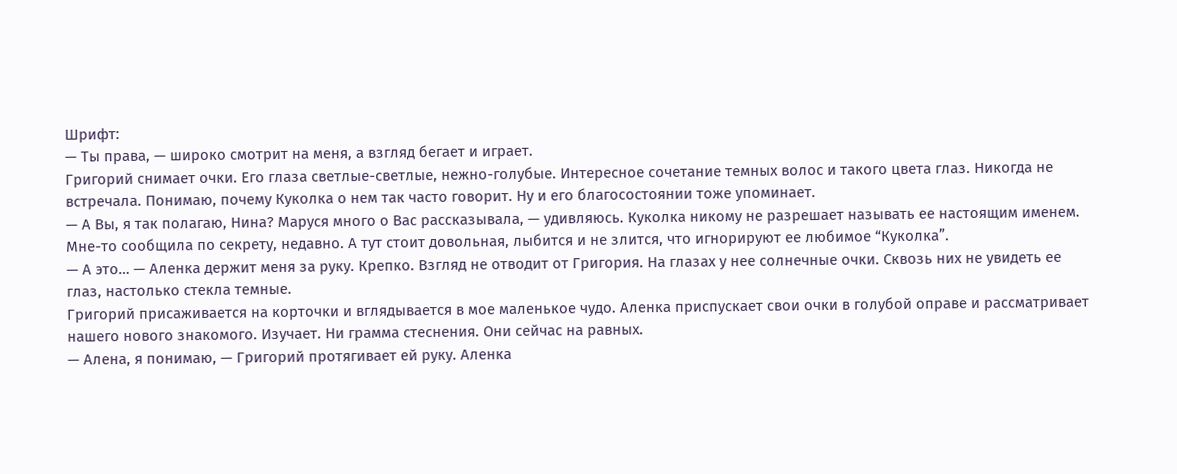Шрифт:
— Ты права, — широко смотрит на меня, а взгляд бегает и играет.
Григорий снимает очки. Его глаза светлые-светлые, нежно-голубые. Интересное сочетание темных волос и такого цвета глаз. Никогда не встречала. Понимаю, почему Куколка о нем так часто говорит. Ну и его благосостоянии тоже упоминает.
— А Вы, я так полагаю, Нина? Маруся много о Вас рассказывала, — удивляюсь. Куколка никому не разрешает называть ее настоящим именем. Мне-то сообщила по секрету, недавно. А тут стоит довольная, лыбится и не злится, что игнорируют ее любимое “Куколка”.
— А это… — Аленка держит меня за руку. Крепко. Взгляд не отводит от Григория. На глазах у нее солнечные очки. Сквозь них не увидеть ее глаз, настолько стекла темные.
Григорий присаживается на корточки и вглядывается в мое маленькое чудо. Аленка приспускает свои очки в голубой оправе и рассматривает нашего нового знакомого. Изучает. Ни грамма стеснения. Они сейчас на равных.
— Алена, я понимаю, — Григорий протягивает ей руку. Аленка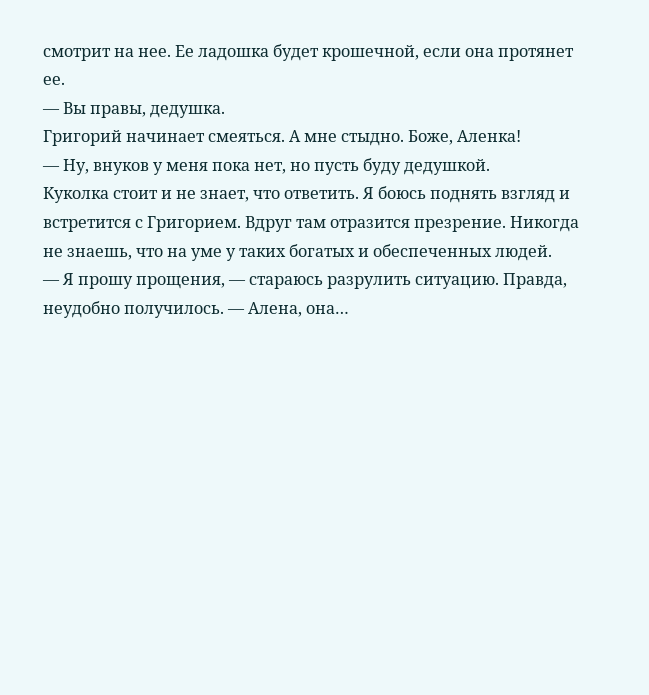смотрит на нее. Ее ладошка будет крошечной, если она протянет ее.
— Вы правы, дедушка.
Григорий начинает смеяться. А мне стыдно. Боже, Аленка!
— Ну, внуков у меня пока нет, но пусть буду дедушкой.
Куколка стоит и не знает, что ответить. Я боюсь поднять взгляд и встретится с Григорием. Вдруг там отразится презрение. Никогда не знаешь, что на уме у таких богатых и обеспеченных людей.
— Я прошу прощения, — стараюсь разрулить ситуацию. Правда, неудобно получилось. — Алена, она…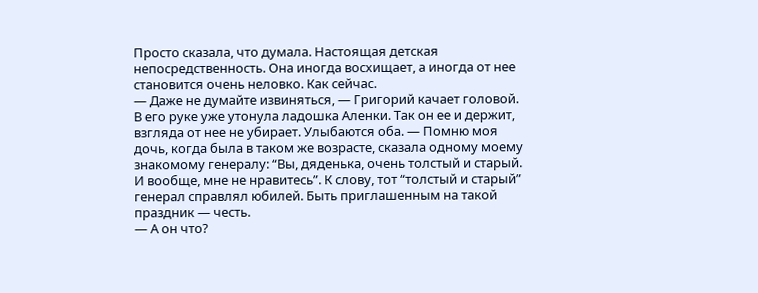Просто сказала, что думала. Настоящая детская непосредственность. Она иногда восхищает, а иногда от нее становится очень неловко. Как сейчас.
— Даже не думайте извиняться, — Григорий качает головой. В его руке уже утонула ладошка Аленки. Так он ее и держит, взгляда от нее не убирает. Улыбаются оба. — Помню моя дочь, когда была в таком же возрасте, сказала одному моему знакомому генералу: “Вы, дяденька, очень толстый и старый. И вообще, мне не нравитесь”. К слову, тот “толстый и старый” генерал справлял юбилей. Быть приглашенным на такой праздник — честь.
— А он что?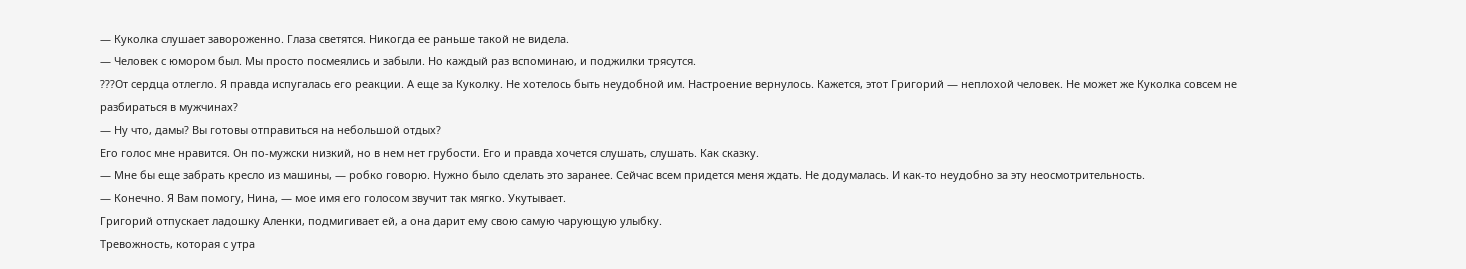— Куколка слушает завороженно. Глаза светятся. Никогда ее раньше такой не видела.
— Человек с юмором был. Мы просто посмеялись и забыли. Но каждый раз вспоминаю, и поджилки трясутся.
???От сердца отлегло. Я правда испугалась его реакции. А еще за Куколку. Не хотелось быть неудобной им. Настроение вернулось. Кажется, этот Григорий — неплохой человек. Не может же Куколка совсем не разбираться в мужчинах?
— Ну что, дамы? Вы готовы отправиться на небольшой отдых?
Его голос мне нравится. Он по-мужски низкий, но в нем нет грубости. Его и правда хочется слушать, слушать. Как сказку.
— Мне бы еще забрать кресло из машины, — робко говорю. Нужно было сделать это заранее. Сейчас всем придется меня ждать. Не додумалась. И как-то неудобно за эту неосмотрительность.
— Конечно. Я Вам помогу, Нина, — мое имя его голосом звучит так мягко. Укутывает.
Григорий отпускает ладошку Аленки, подмигивает ей, а она дарит ему свою самую чарующую улыбку.
Тревожность, которая с утра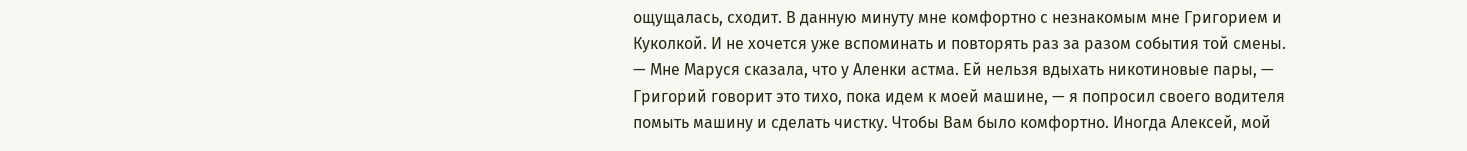ощущалась, сходит. В данную минуту мне комфортно с незнакомым мне Григорием и Куколкой. И не хочется уже вспоминать и повторять раз за разом события той смены.
— Мне Маруся сказала, что у Аленки астма. Ей нельзя вдыхать никотиновые пары, — Григорий говорит это тихо, пока идем к моей машине, — я попросил своего водителя помыть машину и сделать чистку. Чтобы Вам было комфортно. Иногда Алексей, мой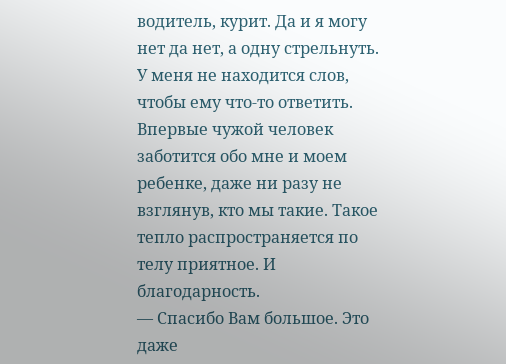водитель, курит. Да и я могу нет да нет, а одну стрельнуть.
У меня не находится слов, чтобы ему что-то ответить. Впервые чужой человек заботится обо мне и моем ребенке, даже ни разу не взглянув, кто мы такие. Такое тепло распространяется по телу приятное. И благодарность.
— Спасибо Вам большое. Это даже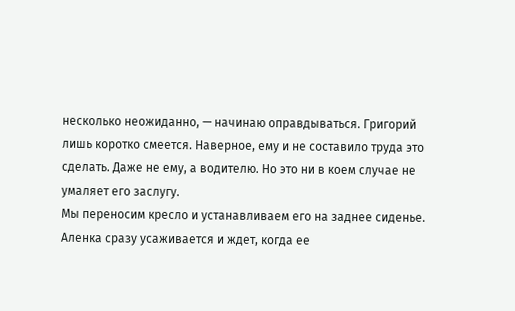несколько неожиданно, — начинаю оправдываться. Григорий лишь коротко смеется. Наверное, ему и не составило труда это сделать. Даже не ему, а водителю. Но это ни в коем случае не умаляет его заслугу.
Мы переносим кресло и устанавливаем его на заднее сиденье. Аленка сразу усаживается и ждет, когда ее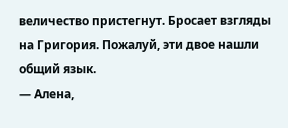величество пристегнут. Бросает взгляды на Григория. Пожалуй, эти двое нашли общий язык.
— Алена,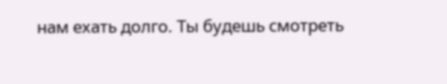нам ехать долго. Ты будешь смотреть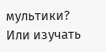мультики? Или изучать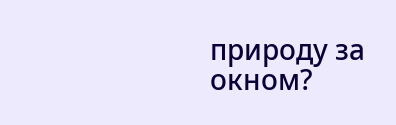природу за окном?